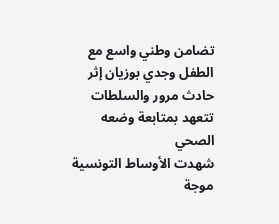تضامن وطني واسع مع الطفل وجدي بوزيان إثر حادث مرور والسلطات تتعهد بمتابعة وضعه الصحي
شهدت الأوساط التونسية موجة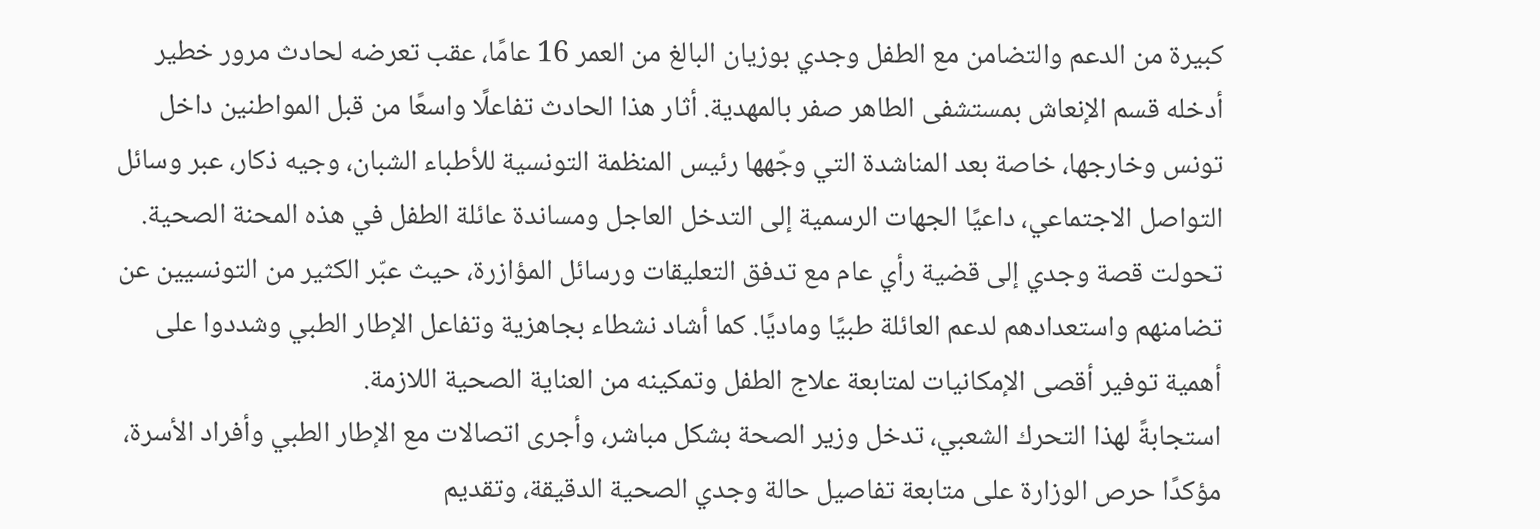كبيرة من الدعم والتضامن مع الطفل وجدي بوزيان البالغ من العمر 16 عامًا، عقب تعرضه لحادث مرور خطير أدخله قسم الإنعاش بمستشفى الطاهر صفر بالمهدية. أثار هذا الحادث تفاعلًا واسعًا من قبل المواطنين داخل تونس وخارجها، خاصة بعد المناشدة التي وجّهها رئيس المنظمة التونسية للأطباء الشبان، وجيه ذكار، عبر وسائل التواصل الاجتماعي، داعيًا الجهات الرسمية إلى التدخل العاجل ومساندة عائلة الطفل في هذه المحنة الصحية.
تحولت قصة وجدي إلى قضية رأي عام مع تدفق التعليقات ورسائل المؤازرة، حيث عبّر الكثير من التونسيين عن تضامنهم واستعدادهم لدعم العائلة طبيًا وماديًا. كما أشاد نشطاء بجاهزية وتفاعل الإطار الطبي وشددوا على أهمية توفير أقصى الإمكانيات لمتابعة علاج الطفل وتمكينه من العناية الصحية اللازمة.
استجابةً لهذا التحرك الشعبي، تدخل وزير الصحة بشكل مباشر، وأجرى اتصالات مع الإطار الطبي وأفراد الأسرة، مؤكدًا حرص الوزارة على متابعة تفاصيل حالة وجدي الصحية الدقيقة، وتقديم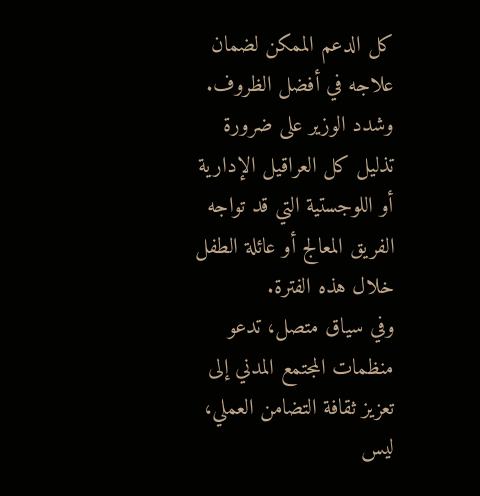كل الدعم الممكن لضمان علاجه في أفضل الظروف. وشدد الوزير على ضرورة تذليل كل العراقيل الإدارية أو اللوجستية التي قد تواجه الفريق المعالج أو عائلة الطفل خلال هذه الفترة.
وفي سياق متصل، تدعو منظمات المجتمع المدني إلى تعزيز ثقافة التضامن العملي، ليس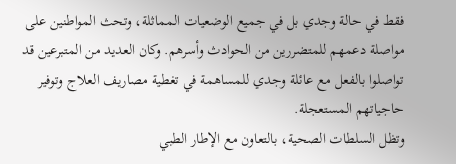فقط في حالة وجدي بل في جميع الوضعيات المماثلة، وتحث المواطنين على مواصلة دعمهم للمتضررين من الحوادث وأسرهم. وكان العديد من المتبرعين قد تواصلوا بالفعل مع عائلة وجدي للمساهمة في تغطية مصاريف العلاج وتوفير حاجياتهم المستعجلة.
وتظل السلطات الصحية، بالتعاون مع الإطار الطبي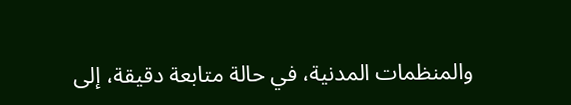والمنظمات المدنية، في حالة متابعة دقيقة، إلى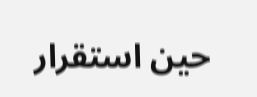حين استقرار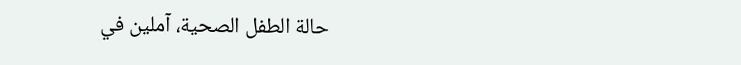حالة الطفل الصحية، آملين في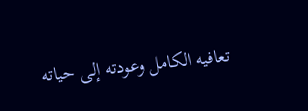تعافيه الكامل وعودته إلى حياته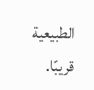الطبيعية قريبًا.